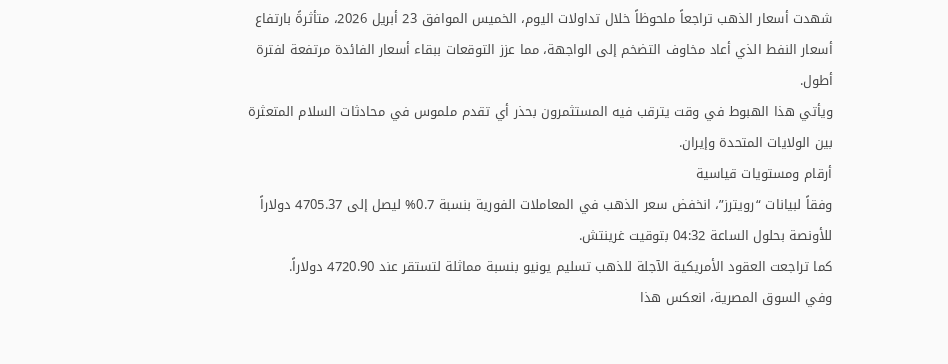شهدت أسعار الذهب تراجعاً ملحوظاً خلال تداولات اليوم، الخميس الموافق 23 أبريل 2026، متأثرةً بارتفاع أسعار النفط الذي أعاد مخاوف التضخم إلى الواجهة، مما عزز التوقعات ببقاء أسعار الفائدة مرتفعة لفترة أطول.
ويأتي هذا الهبوط في وقت يترقب فيه المستثمرون بحذر أي تقدم ملموس في محادثات السلام المتعثرة بين الولايات المتحدة وإيران.
أرقام ومستويات قياسية
وفقاً لبيانات “رويترز”، انخفض سعر الذهب في المعاملات الفورية بنسبة 0.7% ليصل إلى 4705.37 دولاراً للأونصة بحلول الساعة 04:32 بتوقيت غرينتش.
كما تراجعت العقود الأمريكية الآجلة للذهب تسليم يونيو بنسبة مماثلة لتستقر عند 4720.90 دولاراً.
وفي السوق المصرية، انعكس هذا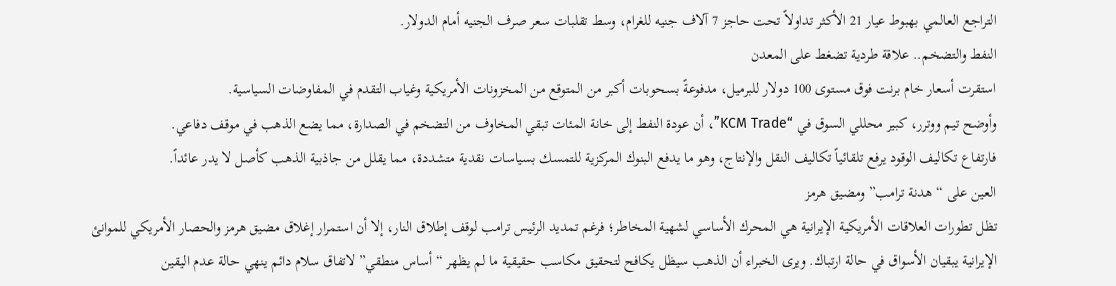التراجع العالمي بهبوط عيار 21 الأكثر تداولاً تحت حاجز 7 آلاف جنيه للغرام، وسط تقلبات سعر صرف الجنيه أمام الدولار.
النفط والتضخم.. علاقة طردية تضغط على المعدن
استقرت أسعار خام برنت فوق مستوى 100 دولار للبرميل، مدفوعةً بسحوبات أكبر من المتوقع من المخزونات الأمريكية وغياب التقدم في المفاوضات السياسية.
وأوضح تيم ووترر، كبير محللي السوق في “KCM Trade”، أن عودة النفط إلى خانة المئات تبقي المخاوف من التضخم في الصدارة، مما يضع الذهب في موقف دفاعي.
فارتفاع تكاليف الوقود يرفع تلقائياً تكاليف النقل والإنتاج، وهو ما يدفع البنوك المركزية للتمسك بسياسات نقدية متشددة، مما يقلل من جاذبية الذهب كأصل لا يدر عائداً.
العين على “هدنة ترامب” ومضيق هرمز
تظل تطورات العلاقات الأمريكية الإيرانية هي المحرك الأساسي لشهية المخاطر؛ فرغم تمديد الرئيس ترامب لوقف إطلاق النار، إلا أن استمرار إغلاق مضيق هرمز والحصار الأمريكي للموانئ الإيرانية يبقيان الأسواق في حالة ارتباك. ويرى الخبراء أن الذهب سيظل يكافح لتحقيق مكاسب حقيقية ما لم يظهر “أساس منطقي” لاتفاق سلام دائم ينهي حالة عدم اليقين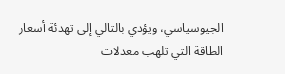الجيوسياسي، ويؤدي بالتالي إلى تهدئة أسعار الطاقة التي تلهب معدلات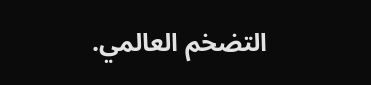التضخم العالمي.